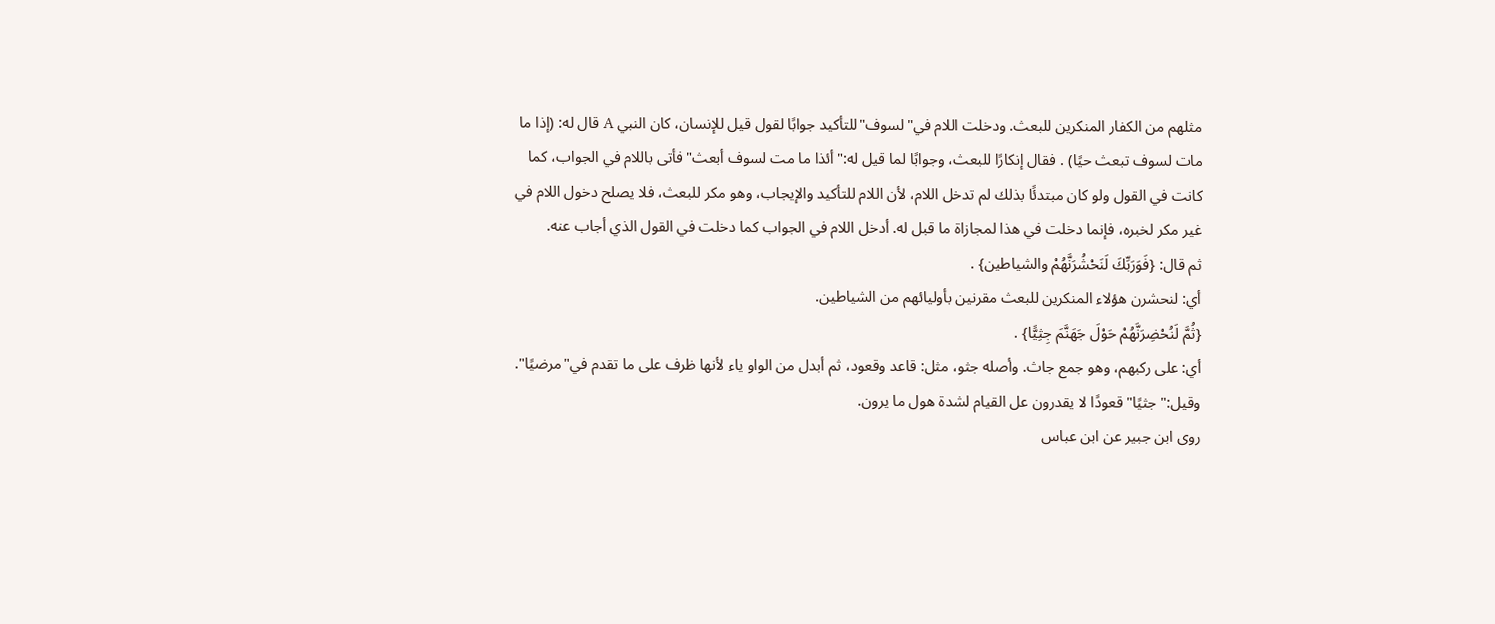مثلهم من الكفار المنكرين للبعث. ودخلت اللام في"لسوف"للتأكيد جوابًا لقول قيل للإنسان، كان النبي A قال له: (إذا ما مات لسوف تبعث حيًا) . فقال إنكارًا للبعث، وجوابًا لما قيل له:"أئذا ما مت لسوف أبعث"فأتى باللام في الجواب، كما كانت في القول ولو كان مبتدئًا بذلك لم تدخل اللام، لأن اللام للتأكيد والإيجاب، وهو مكر للبعث، فلا يصلح دخول اللام في غير مكر لخبره، فإنما دخلت في هذا لمجازاة ما قبل له. أدخل اللام في الجواب كما دخلت في القول الذي أجاب عنه.
ثم قال: {فَوَرَبِّكَ لَنَحْشُرَنَّهُمْ والشياطين} .
أي: لنحشرن هؤلاء المنكرين للبعث مقرنين بأوليائهم من الشياطين.
{ثُمَّ لَنُحْضِرَنَّهُمْ حَوْلَ جَهَنَّمَ جِثِيًّا} .
أي: على ركبهم، وهو جمع جاث. وأصله جثو، مثل: قاعد وقعود، ثم أبدل من الواو ياء لأنها ظرف على ما تقدم في"مرضيًا".
وقيل:"جثيًا"قعودًا لا يقدرون عل القيام لشدة هول ما يرون.
روى ابن جبير عن ابن عباس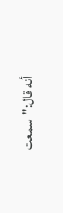أنه قال:"سمعت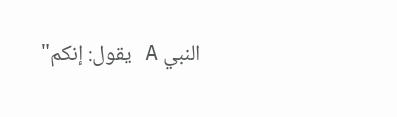النبي A يقول: إنكم"